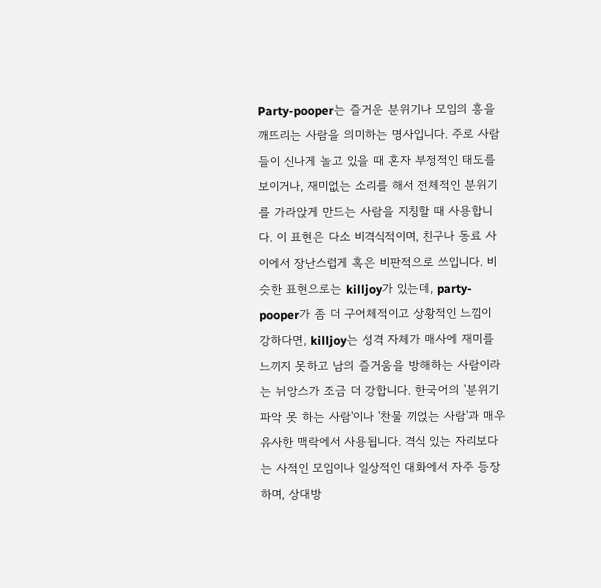Party-pooper는 즐거운 분위기나 모임의 흥을 깨뜨리는 사람을 의미하는 명사입니다. 주로 사람들이 신나게 놀고 있을 때 혼자 부정적인 태도를 보이거나, 재미없는 소리를 해서 전체적인 분위기를 가라앉게 만드는 사람을 지칭할 때 사용합니다. 이 표현은 다소 비격식적이며, 친구나 동료 사이에서 장난스럽게 혹은 비판적으로 쓰입니다. 비슷한 표현으로는 killjoy가 있는데, party-pooper가 좀 더 구어체적이고 상황적인 느낌이 강하다면, killjoy는 성격 자체가 매사에 재미를 느끼지 못하고 남의 즐거움을 방해하는 사람이라는 뉘앙스가 조금 더 강합니다. 한국어의 '분위기 파악 못 하는 사람'이나 '찬물 끼얹는 사람'과 매우 유사한 맥락에서 사용됩니다. 격식 있는 자리보다는 사적인 모임이나 일상적인 대화에서 자주 등장하며, 상대방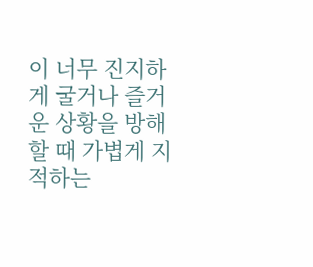이 너무 진지하게 굴거나 즐거운 상황을 방해할 때 가볍게 지적하는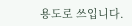용도로 쓰입니다.